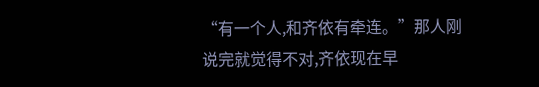“有一个人,和齐依有牵连。”那人刚说完就觉得不对,齐依现在早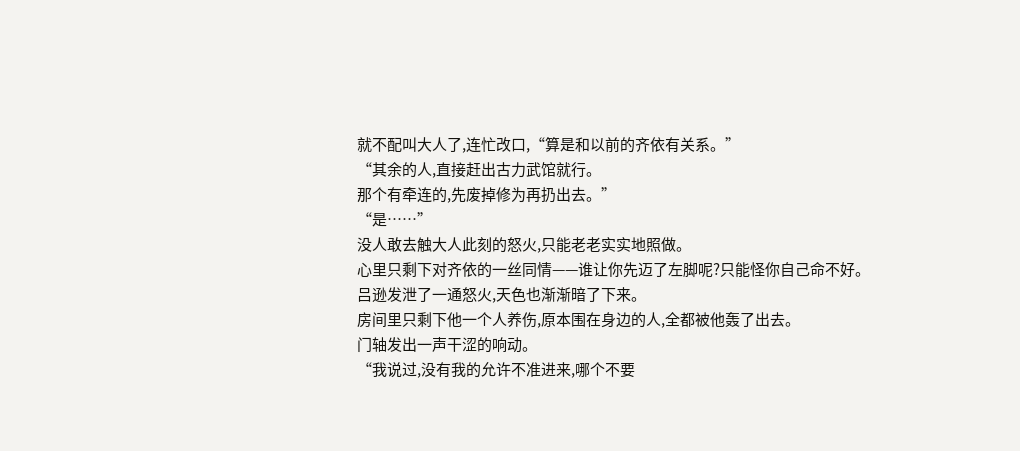就不配叫大人了,连忙改口,“算是和以前的齐依有关系。”
“其余的人,直接赶出古力武馆就行。
那个有牵连的,先废掉修为再扔出去。”
“是……”
没人敢去触大人此刻的怒火,只能老老实实地照做。
心里只剩下对齐依的一丝同情——谁让你先迈了左脚呢?只能怪你自己命不好。
吕逊发泄了一通怒火,天色也渐渐暗了下来。
房间里只剩下他一个人养伤,原本围在身边的人,全都被他轰了出去。
门轴发出一声干涩的响动。
“我说过,没有我的允许不准进来,哪个不要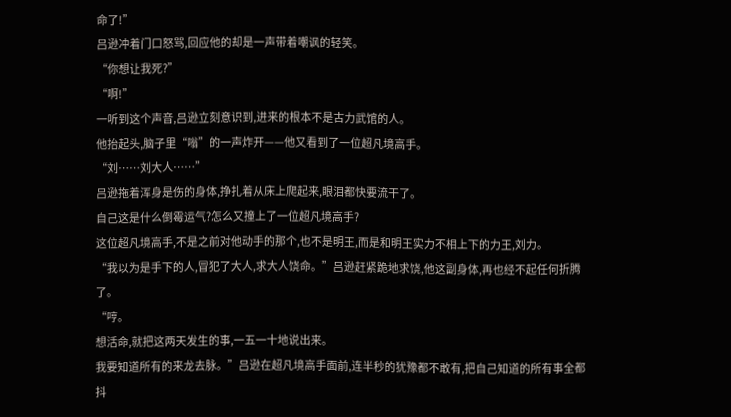命了!”
吕逊冲着门口怒骂,回应他的却是一声带着嘲讽的轻笑。
“你想让我死?”
“啊!”
一听到这个声音,吕逊立刻意识到,进来的根本不是古力武馆的人。
他抬起头,脑子里“嗡”的一声炸开——他又看到了一位超凡境高手。
“刘……刘大人……”
吕逊拖着浑身是伤的身体,挣扎着从床上爬起来,眼泪都快要流干了。
自己这是什么倒霉运气?怎么又撞上了一位超凡境高手?
这位超凡境高手,不是之前对他动手的那个,也不是明王,而是和明王实力不相上下的力王,刘力。
“我以为是手下的人,冒犯了大人,求大人饶命。”吕逊赶紧跪地求饶,他这副身体,再也经不起任何折腾了。
“哼。
想活命,就把这两天发生的事,一五一十地说出来。
我要知道所有的来龙去脉。”吕逊在超凡境高手面前,连半秒的犹豫都不敢有,把自己知道的所有事全都抖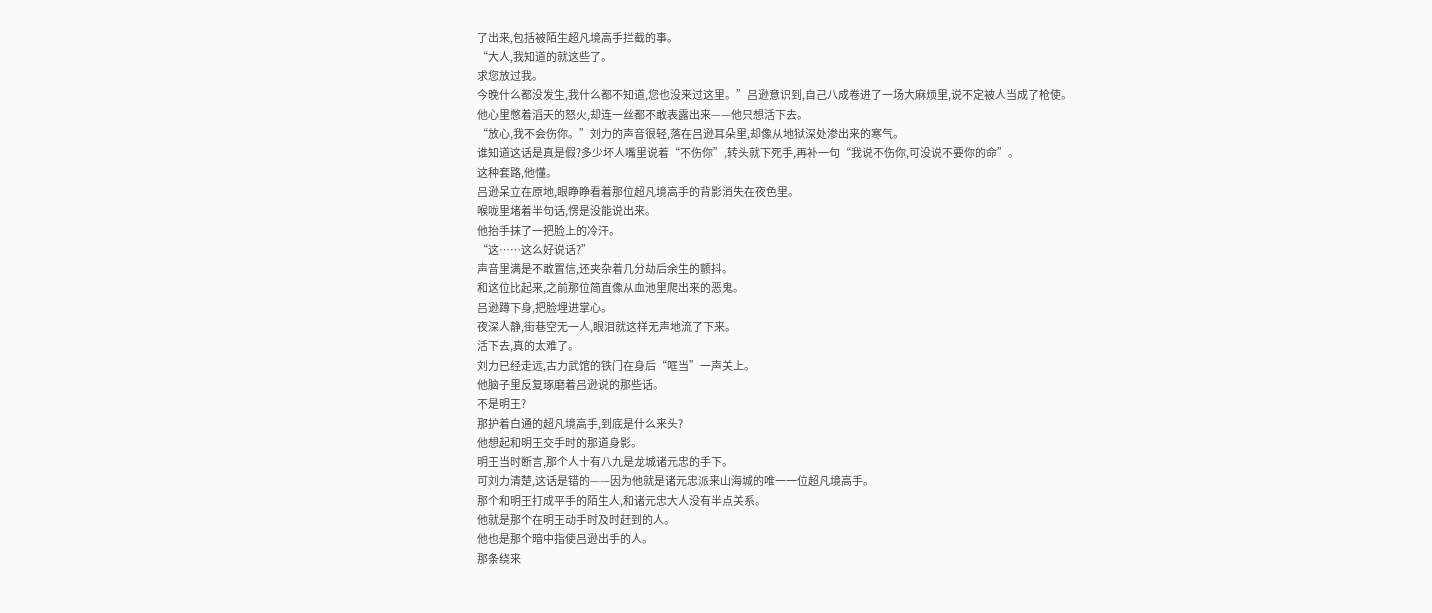了出来,包括被陌生超凡境高手拦截的事。
“大人,我知道的就这些了。
求您放过我。
今晚什么都没发生,我什么都不知道,您也没来过这里。”吕逊意识到,自己八成卷进了一场大麻烦里,说不定被人当成了枪使。
他心里憋着滔天的怒火,却连一丝都不敢表露出来——他只想活下去。
“放心,我不会伤你。”刘力的声音很轻,落在吕逊耳朵里,却像从地狱深处渗出来的寒气。
谁知道这话是真是假?多少坏人嘴里说着“不伤你”,转头就下死手,再补一句“我说不伤你,可没说不要你的命”。
这种套路,他懂。
吕逊呆立在原地,眼睁睁看着那位超凡境高手的背影消失在夜色里。
喉咙里堵着半句话,愣是没能说出来。
他抬手抹了一把脸上的冷汗。
“这……这么好说话?”
声音里满是不敢置信,还夹杂着几分劫后余生的颤抖。
和这位比起来,之前那位简直像从血池里爬出来的恶鬼。
吕逊蹲下身,把脸埋进掌心。
夜深人静,街巷空无一人,眼泪就这样无声地流了下来。
活下去,真的太难了。
刘力已经走远,古力武馆的铁门在身后“哐当”一声关上。
他脑子里反复琢磨着吕逊说的那些话。
不是明王?
那护着白通的超凡境高手,到底是什么来头?
他想起和明王交手时的那道身影。
明王当时断言,那个人十有八九是龙城诸元忠的手下。
可刘力清楚,这话是错的——因为他就是诸元忠派来山海城的唯一一位超凡境高手。
那个和明王打成平手的陌生人,和诸元忠大人没有半点关系。
他就是那个在明王动手时及时赶到的人。
他也是那个暗中指使吕逊出手的人。
那条绕来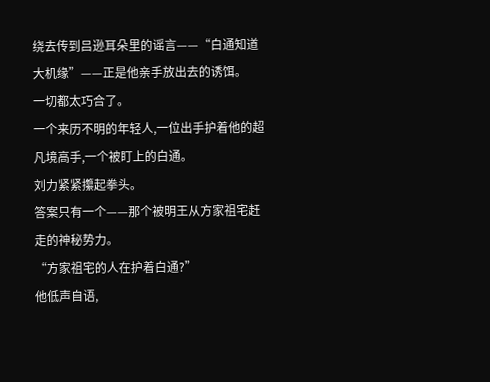绕去传到吕逊耳朵里的谣言——“白通知道大机缘”——正是他亲手放出去的诱饵。
一切都太巧合了。
一个来历不明的年轻人,一位出手护着他的超凡境高手,一个被盯上的白通。
刘力紧紧攥起拳头。
答案只有一个——那个被明王从方家祖宅赶走的神秘势力。
“方家祖宅的人在护着白通?”
他低声自语,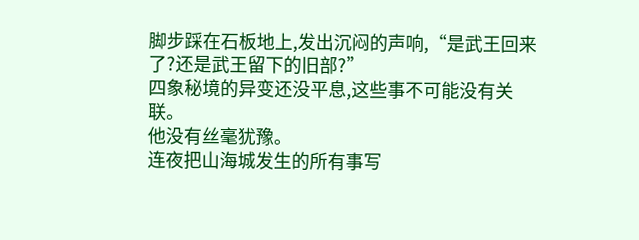脚步踩在石板地上,发出沉闷的声响,“是武王回来了?还是武王留下的旧部?”
四象秘境的异变还没平息,这些事不可能没有关联。
他没有丝毫犹豫。
连夜把山海城发生的所有事写